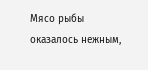Мясо рыбы оказалось нежным,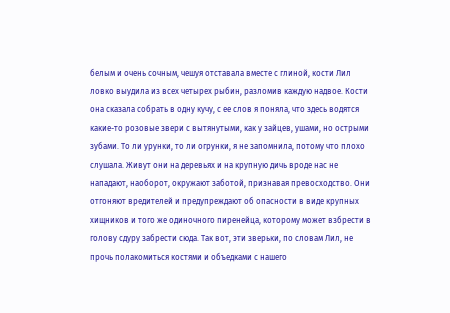белым и очень сочным, чешуя отставала вместе с глиной, кости Лил ловко выудила из всех четырех рыбин, разломив каждую надвое. Кости она сказала собрать в одну кучу, с ее слов я поняла, что здесь водятся какие-то розовые звери с вытянутыми, как у зайцев, ушами, но острыми зубами. То ли урунки, то ли огрунки, я не запомнила, потому что плохо слушала. Живут они на деревьях и на крупную дичь вроде нас не нападают, наоборот, окружают заботой, признавая превосходство. Они отгоняют вредителей и предупреждают об опасности в виде крупных хищников и того же одиночного пиренейца, которому может взбрести в голову сдуру забрести сюда. Так вот, эти зверьки, по словам Лил, не прочь полакомиться костями и объедками с нашего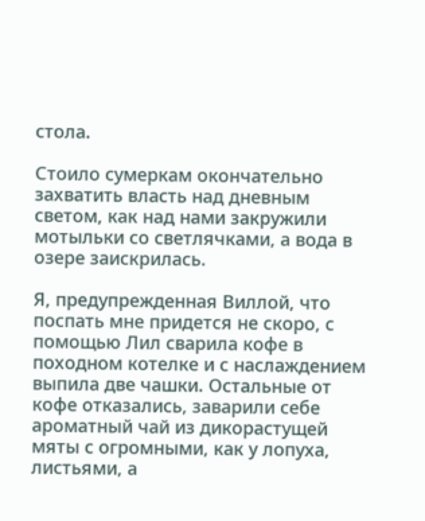стола.

Стоило сумеркам окончательно захватить власть над дневным светом, как над нами закружили мотыльки со светлячками, а вода в озере заискрилась.

Я, предупрежденная Виллой, что поспать мне придется не скоро, с помощью Лил сварила кофе в походном котелке и с наслаждением выпила две чашки. Остальные от кофе отказались, заварили себе ароматный чай из дикорастущей мяты с огромными, как у лопуха, листьями, а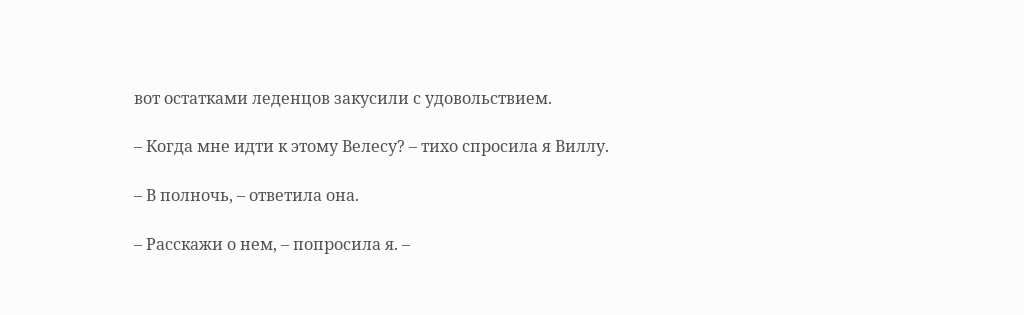вот остатками леденцов закусили с удовольствием.

– Когда мне идти к этому Велесу? – тихо спросила я Виллу.

– В полночь, – ответила она.

– Расскажи о нем, – попросила я. –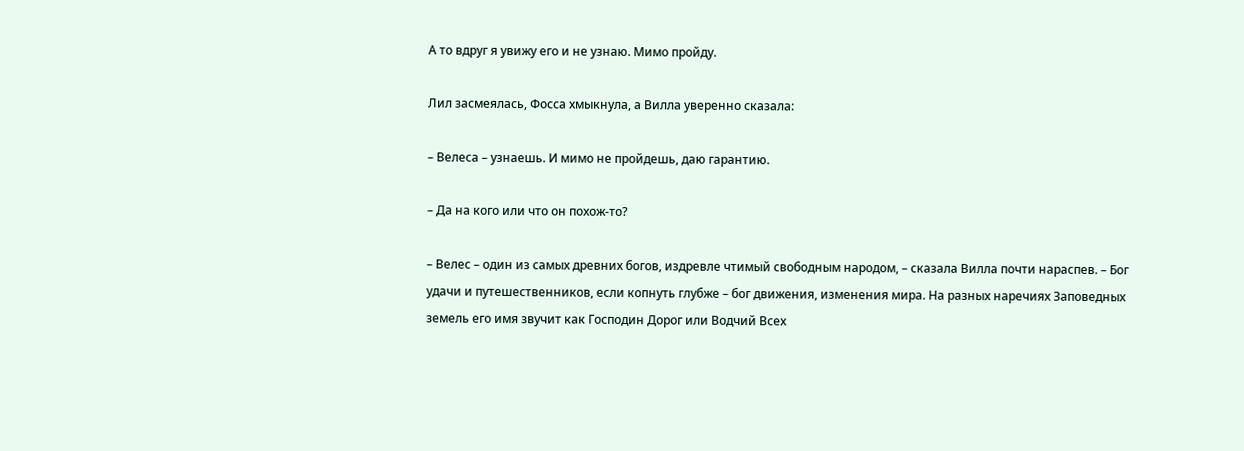А то вдруг я увижу его и не узнаю. Мимо пройду.

Лил засмеялась, Фосса хмыкнула, а Вилла уверенно сказала:

– Велеса – узнаешь. И мимо не пройдешь, даю гарантию.

– Да на кого или что он похож-то?

– Велес – один из самых древних богов, издревле чтимый свободным народом, – сказала Вилла почти нараспев. – Бог удачи и путешественников, если копнуть глубже – бог движения, изменения мира. На разных наречиях Заповедных земель его имя звучит как Господин Дорог или Водчий Всех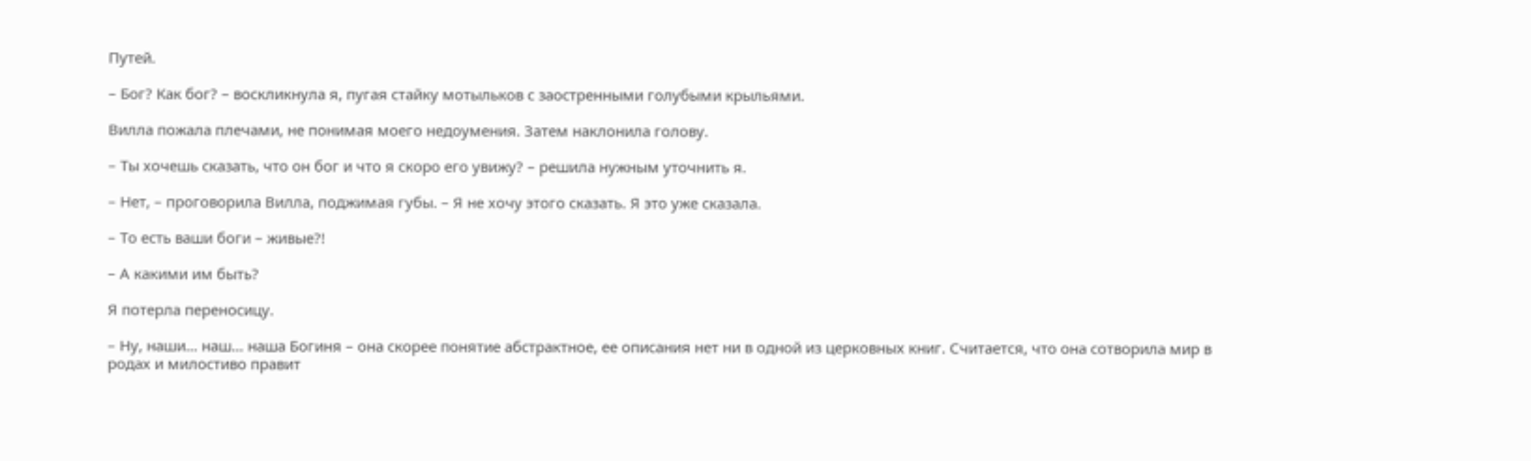Путей.

– Бог? Как бог? – воскликнула я, пугая стайку мотыльков с заостренными голубыми крыльями.

Вилла пожала плечами, не понимая моего недоумения. Затем наклонила голову.

– Ты хочешь сказать, что он бог и что я скоро его увижу? – решила нужным уточнить я.

– Нет, – проговорила Вилла, поджимая губы. – Я не хочу этого сказать. Я это уже сказала.

– То есть ваши боги – живые?!

– А какими им быть?

Я потерла переносицу.

– Ну, наши… наш… наша Богиня – она скорее понятие абстрактное, ее описания нет ни в одной из церковных книг. Считается, что она сотворила мир в родах и милостиво правит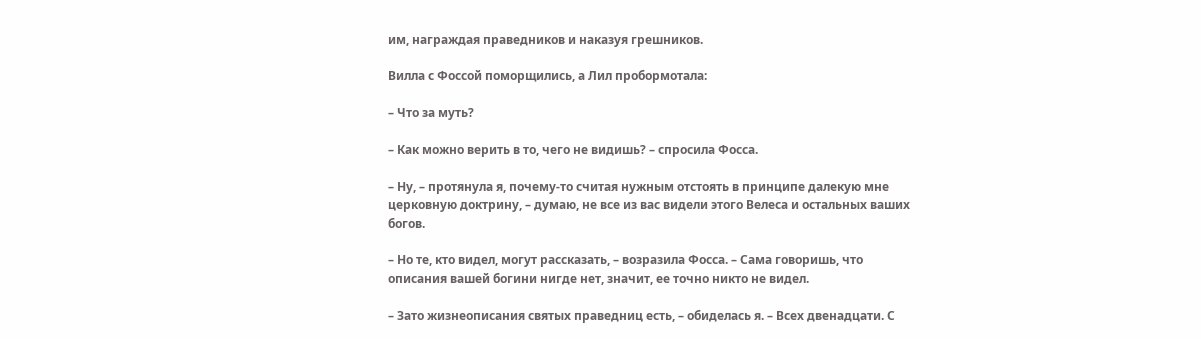им, награждая праведников и наказуя грешников.

Вилла с Фоссой поморщились, а Лил пробормотала:

– Что за муть?

– Как можно верить в то, чего не видишь? – спросила Фосса.

– Ну, – протянула я, почему-то считая нужным отстоять в принципе далекую мне церковную доктрину, – думаю, не все из вас видели этого Велеса и остальных ваших богов.

– Но те, кто видел, могут рассказать, – возразила Фосса. – Сама говоришь, что описания вашей богини нигде нет, значит, ее точно никто не видел.

– Зато жизнеописания святых праведниц есть, – обиделась я. – Всех двенадцати. С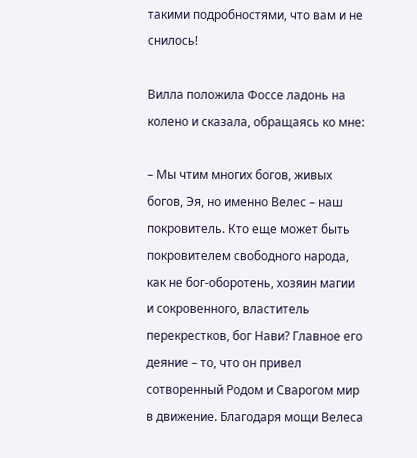такими подробностями, что вам и не снилось!

Вилла положила Фоссе ладонь на колено и сказала, обращаясь ко мне:

– Мы чтим многих богов, живых богов, Эя, но именно Велес – наш покровитель. Кто еще может быть покровителем свободного народа, как не бог-оборотень, хозяин магии и сокровенного, властитель перекрестков, бог Нави? Главное его деяние – то, что он привел сотворенный Родом и Сварогом мир в движение. Благодаря мощи Велеса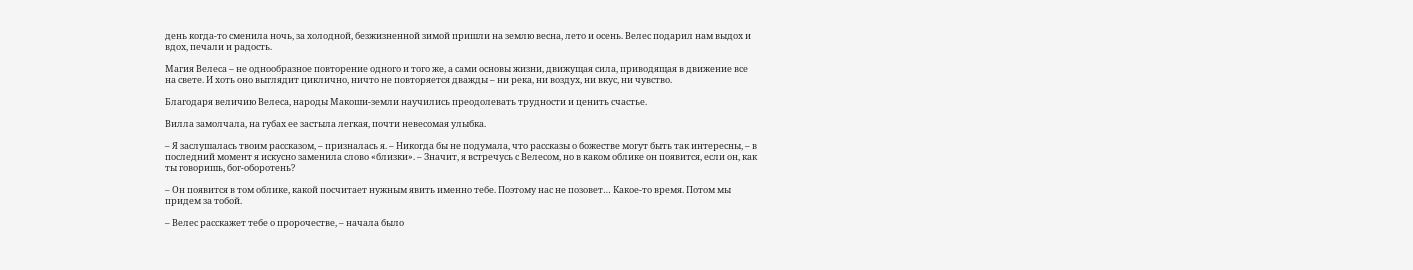день когда-то сменила ночь, за холодной, безжизненной зимой пришли на землю весна, лето и осень. Велес подарил нам выдох и вдох, печали и радость.

Магия Велеса – не однообразное повторение одного и того же, а сами основы жизни, движущая сила, приводящая в движение все на свете. И хоть оно выглядит циклично, ничто не повторяется дважды – ни река, ни воздух, ни вкус, ни чувство.

Благодаря величию Велеса, народы Макоши-земли научились преодолевать трудности и ценить счастье.

Вилла замолчала, на губах ее застыла легкая, почти невесомая улыбка.

– Я заслушалась твоим рассказом, – призналась я. – Никогда бы не подумала, что рассказы о божестве могут быть так интересны, – в последний момент я искусно заменила слово «близки». – Значит, я встречусь с Велесом, но в каком облике он появится, если он, как ты говоришь, бог-оборотень?

– Он появится в том облике, какой посчитает нужным явить именно тебе. Поэтому нас не позовет… Какое-то время. Потом мы придем за тобой.

– Велес расскажет тебе о пророчестве, – начала было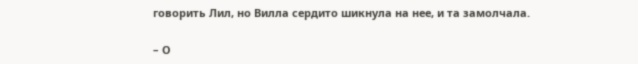говорить Лил, но Вилла сердито шикнула на нее, и та замолчала.

– О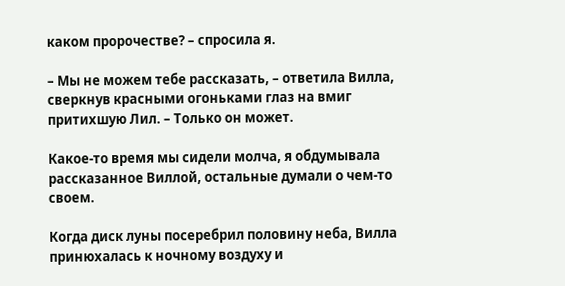каком пророчестве? – спросила я.

– Мы не можем тебе рассказать, – ответила Вилла, сверкнув красными огоньками глаз на вмиг притихшую Лил. – Только он может.

Какое-то время мы сидели молча, я обдумывала рассказанное Виллой, остальные думали о чем-то своем.

Когда диск луны посеребрил половину неба, Вилла принюхалась к ночному воздуху и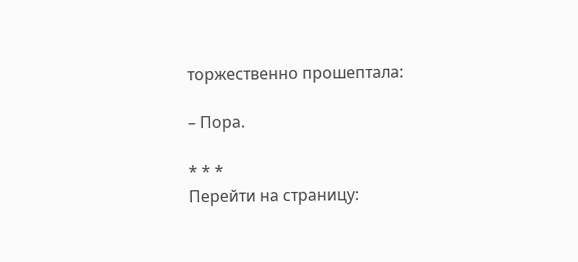торжественно прошептала:

– Пора.

* * *
Перейти на страницу: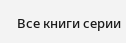Все книги серии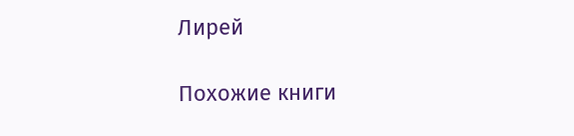Лирей

Похожие книги